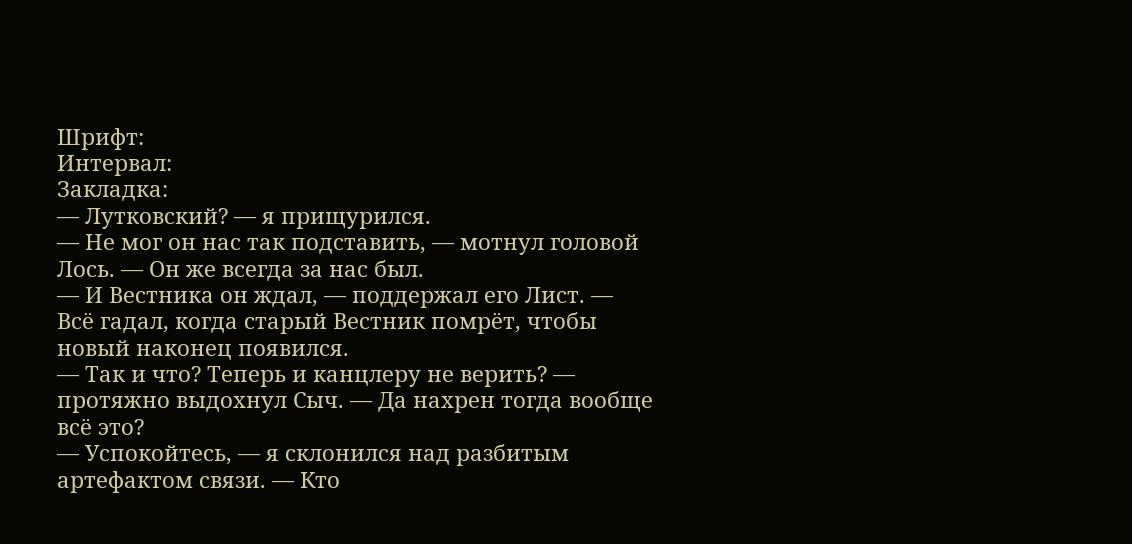Шрифт:
Интервал:
Закладка:
— Лутковский? — я прищурился.
— Не мог он нас так подставить, — мотнул головой Лось. — Он же всегда за нас был.
— И Вестника он ждал, — поддержал его Лист. — Всё гадал, когда старый Вестник помрёт, чтобы новый наконец появился.
— Так и что? Теперь и канцлеру не верить? — протяжно выдохнул Сыч. — Да нахрен тогда вообще всё это?
— Успокойтесь, — я склонился над разбитым артефактом связи. — Кто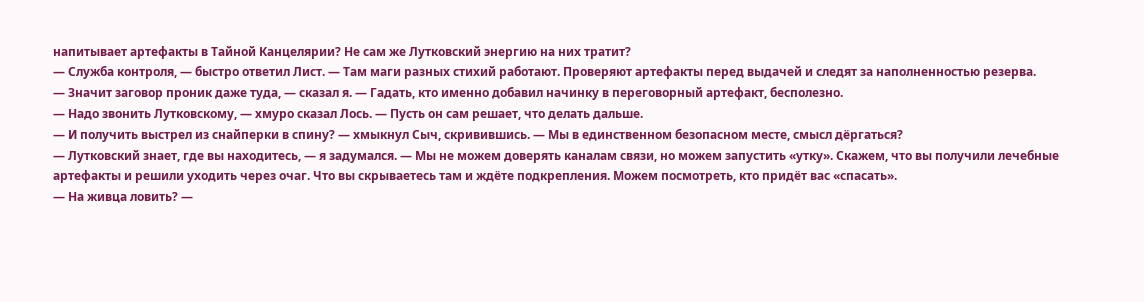напитывает артефакты в Тайной Канцелярии? Не сам же Лутковский энергию на них тратит?
— Служба контроля, — быстро ответил Лист. — Там маги разных стихий работают. Проверяют артефакты перед выдачей и следят за наполненностью резерва.
— Значит заговор проник даже туда, — сказал я. — Гадать, кто именно добавил начинку в переговорный артефакт, бесполезно.
— Надо звонить Лутковскому, — хмуро сказал Лось. — Пусть он сам решает, что делать дальше.
— И получить выстрел из снайперки в спину? — хмыкнул Сыч, скривившись. — Мы в единственном безопасном месте, смысл дёргаться?
— Лутковский знает, где вы находитесь, — я задумался. — Мы не можем доверять каналам связи, но можем запустить «утку». Скажем, что вы получили лечебные артефакты и решили уходить через очаг. Что вы скрываетесь там и ждёте подкрепления. Можем посмотреть, кто придёт вас «спасать».
— На живца ловить? —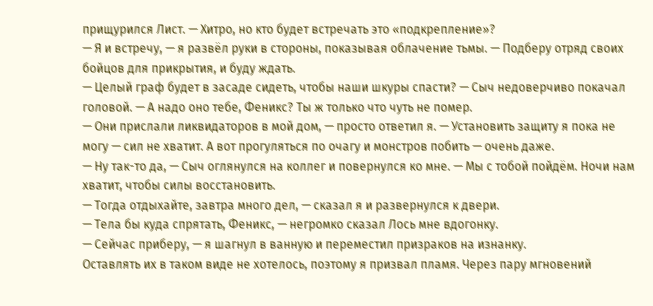прищурился Лист. — Хитро, но кто будет встречать это «подкрепление»?
— Я и встречу, — я развёл руки в стороны, показывая облачение тьмы. — Подберу отряд своих бойцов для прикрытия, и буду ждать.
— Целый граф будет в засаде сидеть, чтобы наши шкуры спасти? — Сыч недоверчиво покачал головой. — А надо оно тебе, Феникс? Ты ж только что чуть не помер.
— Они прислали ликвидаторов в мой дом, — просто ответил я. — Установить защиту я пока не могу — сил не хватит. А вот прогуляться по очагу и монстров побить — очень даже.
— Ну так-то да, — Сыч оглянулся на коллег и повернулся ко мне. — Мы с тобой пойдём. Ночи нам хватит, чтобы силы восстановить.
— Тогда отдыхайте, завтра много дел, — сказал я и развернулся к двери.
— Тела бы куда спрятать, Феникс, — негромко сказал Лось мне вдогонку.
— Сейчас приберу, — я шагнул в ванную и переместил призраков на изнанку.
Оставлять их в таком виде не хотелось, поэтому я призвал пламя. Через пару мгновений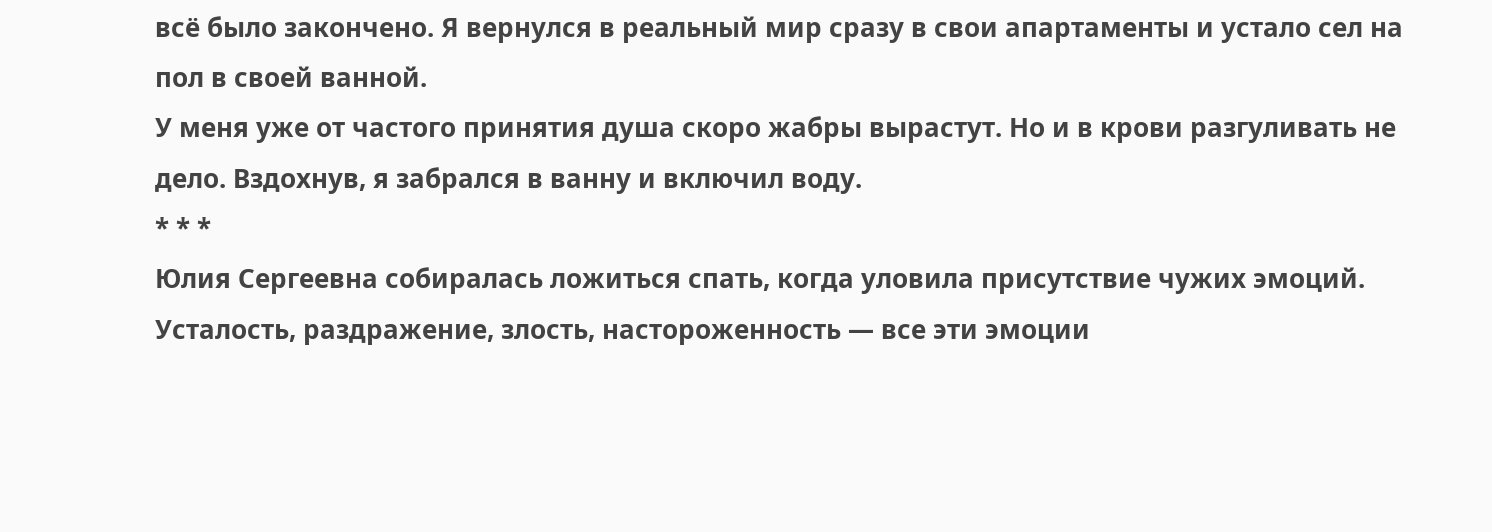всё было закончено. Я вернулся в реальный мир сразу в свои апартаменты и устало сел на пол в своей ванной.
У меня уже от частого принятия душа скоро жабры вырастут. Но и в крови разгуливать не дело. Вздохнув, я забрался в ванну и включил воду.
* * *
Юлия Сергеевна собиралась ложиться спать, когда уловила присутствие чужих эмоций. Усталость, раздражение, злость, настороженность — все эти эмоции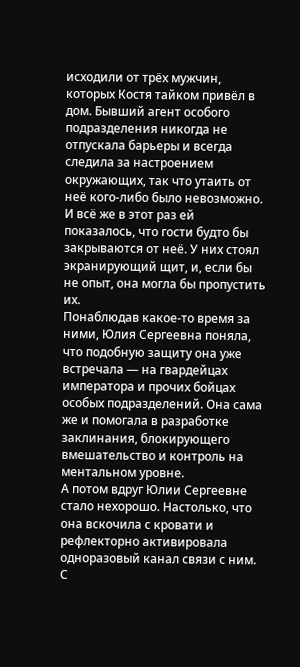исходили от трёх мужчин, которых Костя тайком привёл в дом. Бывший агент особого подразделения никогда не отпускала барьеры и всегда следила за настроением окружающих, так что утаить от неё кого-либо было невозможно.
И всё же в этот раз ей показалось, что гости будто бы закрываются от неё. У них стоял экранирующий щит, и, если бы не опыт, она могла бы пропустить их.
Понаблюдав какое-то время за ними, Юлия Сергеевна поняла, что подобную защиту она уже встречала — на гвардейцах императора и прочих бойцах особых подразделений. Она сама же и помогала в разработке заклинания, блокирующего вмешательство и контроль на ментальном уровне.
А потом вдруг Юлии Сергеевне стало нехорошо. Настолько, что она вскочила с кровати и рефлекторно активировала одноразовый канал связи с ним. С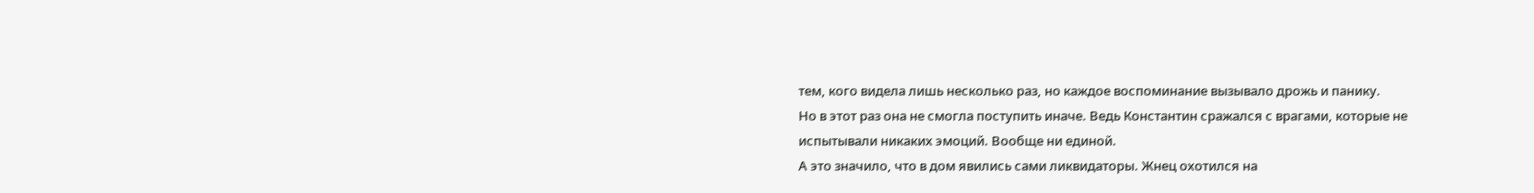тем, кого видела лишь несколько раз, но каждое воспоминание вызывало дрожь и панику.
Но в этот раз она не смогла поступить иначе. Ведь Константин сражался с врагами, которые не испытывали никаких эмоций. Вообще ни единой.
А это значило, что в дом явились сами ликвидаторы. Жнец охотился на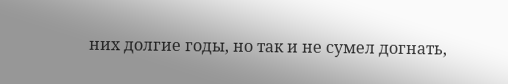них долгие годы, но так и не сумел догнать,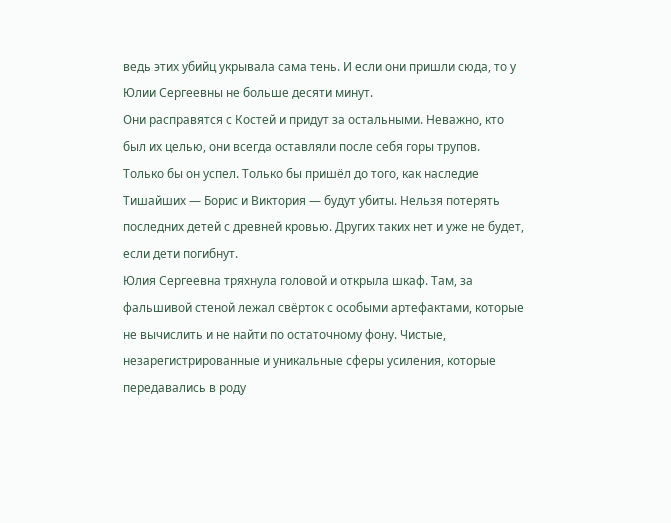ведь этих убийц укрывала сама тень. И если они пришли сюда, то у Юлии Сергеевны не больше десяти минут.
Они расправятся с Костей и придут за остальными. Неважно, кто был их целью, они всегда оставляли после себя горы трупов.
Только бы он успел. Только бы пришёл до того, как наследие Тишайших — Борис и Виктория — будут убиты. Нельзя потерять последних детей с древней кровью. Других таких нет и уже не будет, если дети погибнут.
Юлия Сергеевна тряхнула головой и открыла шкаф. Там, за фальшивой стеной лежал свёрток с особыми артефактами, которые не вычислить и не найти по остаточному фону. Чистые, незарегистрированные и уникальные сферы усиления, которые передавались в роду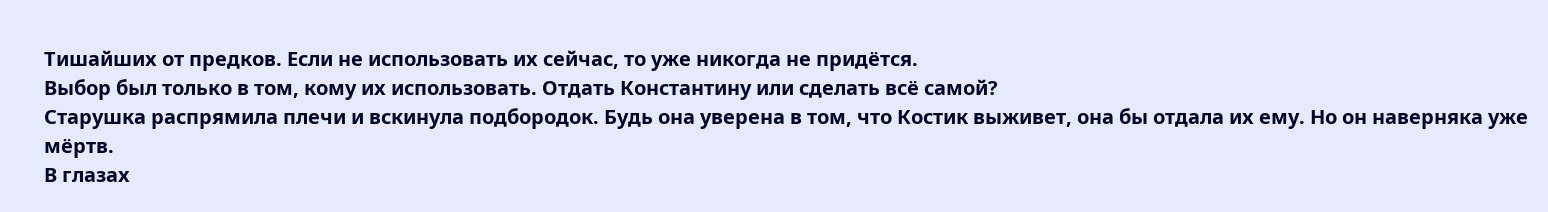Тишайших от предков. Если не использовать их сейчас, то уже никогда не придётся.
Выбор был только в том, кому их использовать. Отдать Константину или сделать всё самой?
Старушка распрямила плечи и вскинула подбородок. Будь она уверена в том, что Костик выживет, она бы отдала их ему. Но он наверняка уже мёртв.
В глазах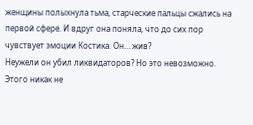женщины полыхнула тьма, старческие пальцы сжались на первой сфере. И вдруг она поняла, что до сих пор чувствует эмоции Костика. Он… жив?
Неужели он убил ликвидаторов? Но это невозможно. Этого никак не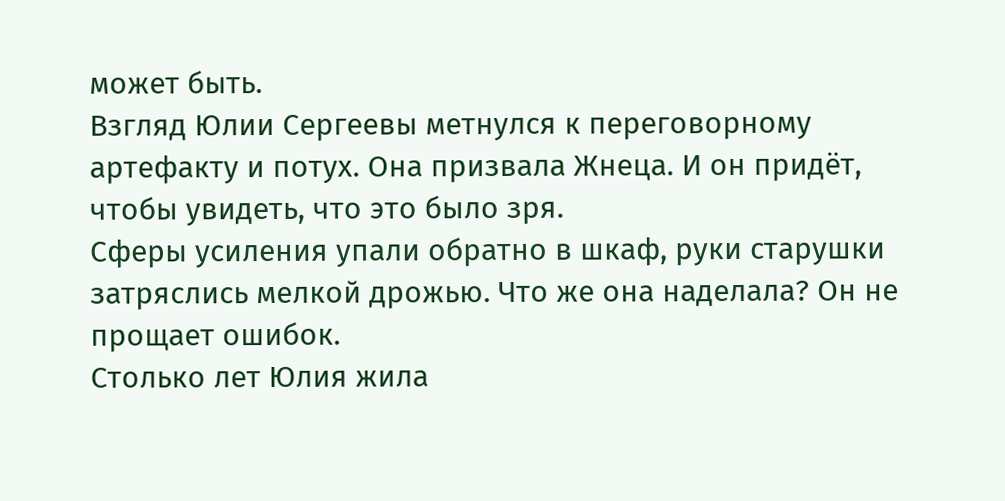может быть.
Взгляд Юлии Сергеевы метнулся к переговорному артефакту и потух. Она призвала Жнеца. И он придёт, чтобы увидеть, что это было зря.
Сферы усиления упали обратно в шкаф, руки старушки затряслись мелкой дрожью. Что же она наделала? Он не прощает ошибок.
Столько лет Юлия жила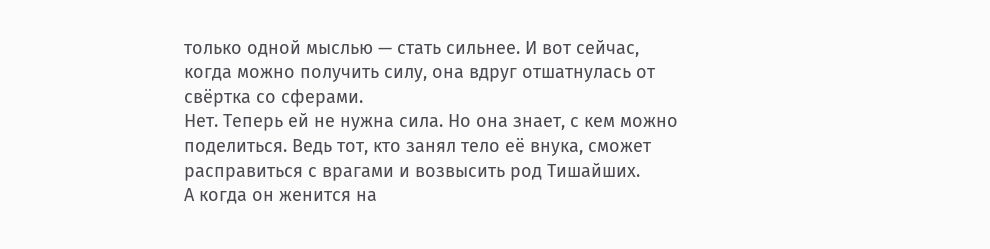только одной мыслью — стать сильнее. И вот сейчас, когда можно получить силу, она вдруг отшатнулась от свёртка со сферами.
Нет. Теперь ей не нужна сила. Но она знает, с кем можно поделиться. Ведь тот, кто занял тело её внука, сможет расправиться с врагами и возвысить род Тишайших.
А когда он женится на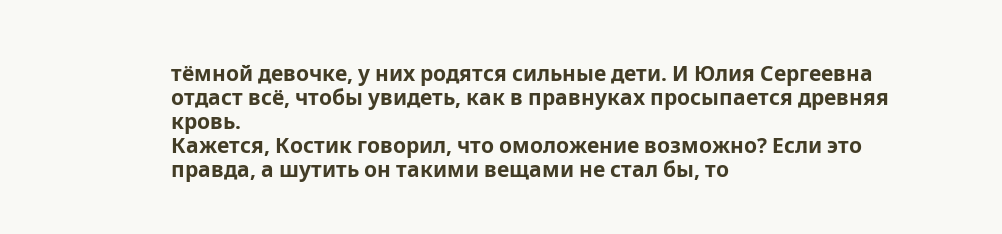тёмной девочке, у них родятся сильные дети. И Юлия Сергеевна отдаст всё, чтобы увидеть, как в правнуках просыпается древняя кровь.
Кажется, Костик говорил, что омоложение возможно? Если это правда, а шутить он такими вещами не стал бы, то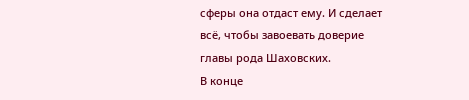сферы она отдаст ему. И сделает всё, чтобы завоевать доверие главы рода Шаховских.
В конце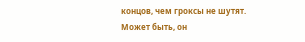концов, чем гроксы не шутят. Может быть, он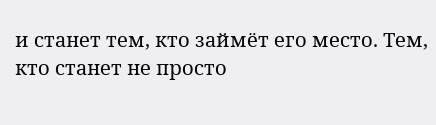и станет тем, кто займёт его место. Тем, кто станет не просто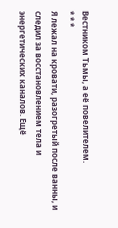Вестником Тьмы, а её повелителем.
* * *
Я лежал на кровати, разогретый после ванны, и следил за восстановлением тела и энергетических каналов. Ещё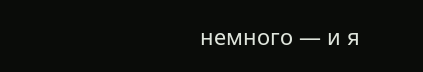немного — и я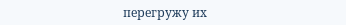перегружу их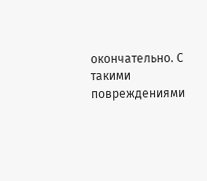окончательно. С такими повреждениями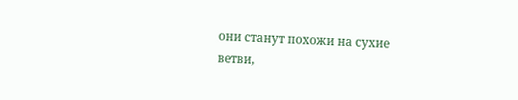они станут похожи на сухие ветви,